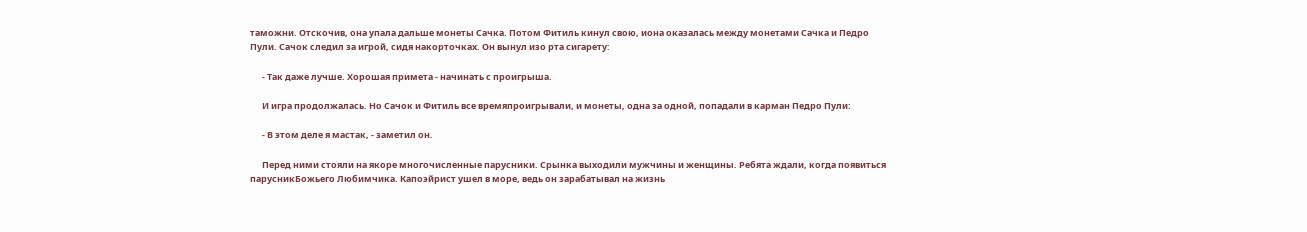таможни. Отскочив, она упала дальше монеты Сачка. Потом Фитиль кинул свою, иона оказалась между монетами Сачка и Педро Пули. Сачок следил за игрой, сидя накорточках. Он вынул изо рта сигарету:

      - Так даже лучше. Хорошая примета - начинать с проигрыша.

      И игра продолжалась. Но Сачок и Фитиль все времяпроигрывали, и монеты, одна за одной, попадали в карман Педро Пули:

      - В этом деле я мастак, - заметил он.

      Перед ними стояли на якоре многочисленные парусники. Срынка выходили мужчины и женщины. Ребята ждали, когда появиться парусникБожьего Любимчика. Капоэйрист ушел в море, ведь он зарабатывал на жизнь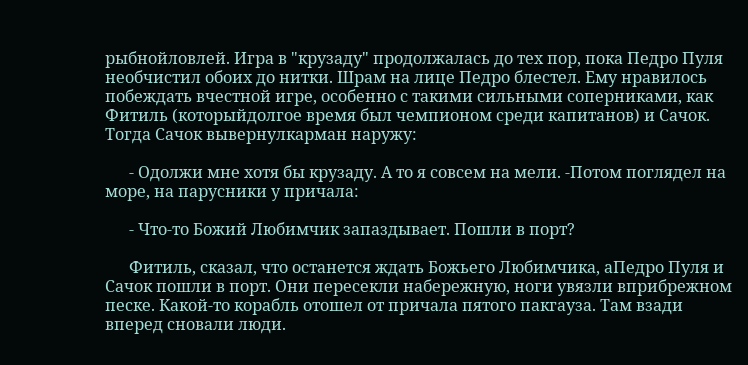рыбнойловлей. Игра в "крузаду" продолжалась до тех пор, пока Педро Пуля необчистил обоих до нитки. Шрам на лице Педро блестел. Ему нравилось побеждать вчестной игре, особенно с такими сильными соперниками, как Фитиль (которыйдолгое время был чемпионом среди капитанов) и Сачок. Тогда Сачок вывернулкарман наружу:

      - Одолжи мне хотя бы крузаду. А то я совсем на мели. -Потом поглядел на море, на парусники у причала:

      - Что-то Божий Любимчик запаздывает. Пошли в порт?

      Фитиль, сказал, что останется ждать Божьего Любимчика, аПедро Пуля и Сачок пошли в порт. Они пересекли набережную, ноги увязли вприбрежном песке. Какой-то корабль отошел от причала пятого пакгауза. Там взади вперед сновали люди.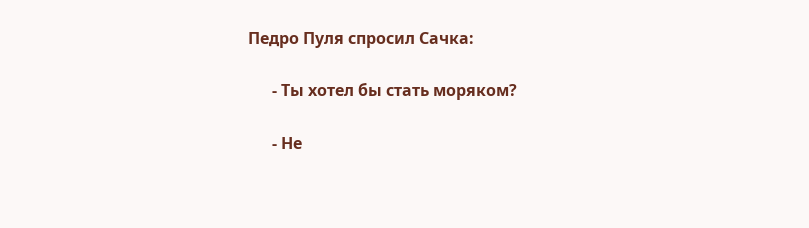Педро Пуля спросил Сачка:

      - Ты хотел бы стать моряком?

      - Не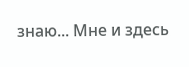знаю... Мне и здесь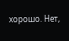хорошо. Нет,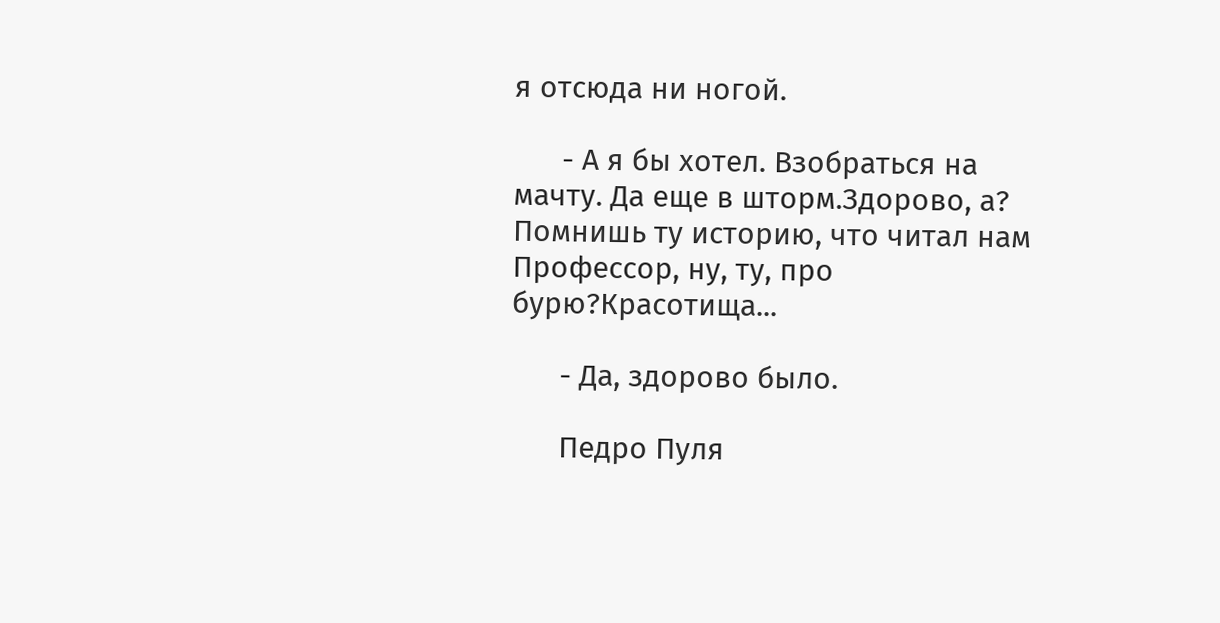я отсюда ни ногой.

      - А я бы хотел. Взобраться на мачту. Да еще в шторм.Здорово, а? Помнишь ту историю, что читал нам Профессор, ну, ту, про бурю?Красотища...

      - Да, здорово было.

      Педро Пуля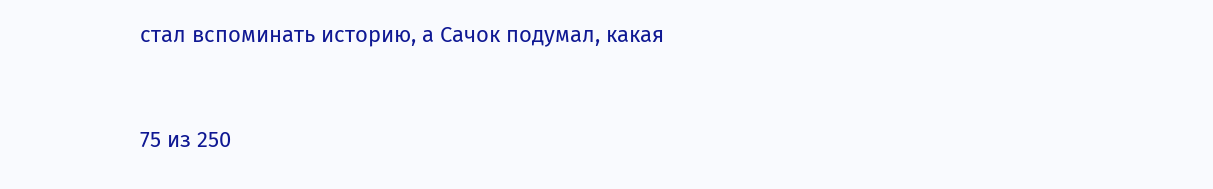стал вспоминать историю, а Сачок подумал, какая



75 из 250